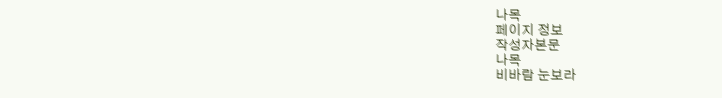나목
페이지 정보
작성자본문
나목
비바람 눈보라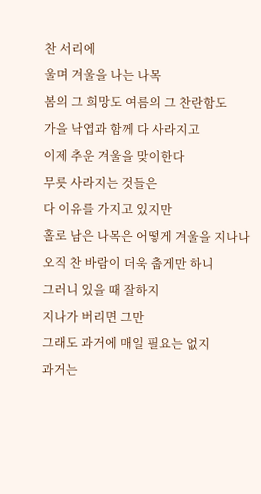찬 서리에
울며 겨울을 나는 나목
봄의 그 희망도 여름의 그 찬란함도
가을 낙엽과 함께 다 사라지고
이제 추운 겨울을 맞이한다
무릇 사라지는 것들은
다 이유를 가지고 있지만
홀로 남은 나목은 어떻게 겨울을 지나나
오직 찬 바람이 더욱 춥게만 하니
그러니 있을 때 잘하지
지나가 버리면 그만
그래도 과거에 매일 필요는 없지
과거는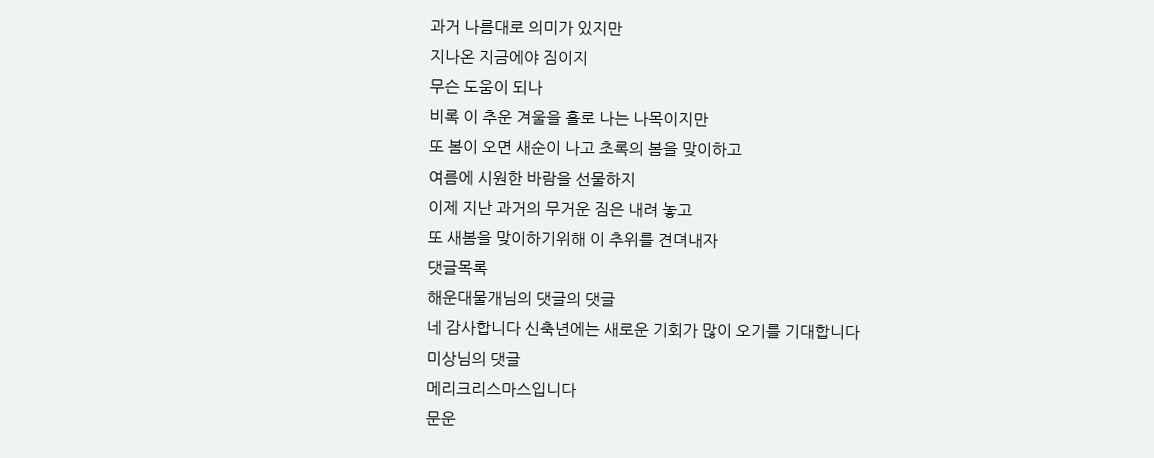과거 나름대로 의미가 있지만
지나온 지금에야 짐이지
무슨 도움이 되나
비록 이 추운 겨울을 홀로 나는 나목이지만
또 봄이 오면 새순이 나고 초록의 봄을 맞이하고
여름에 시원한 바람을 선물하지
이제 지난 과거의 무거운 짐은 내려 놓고
또 새봄을 맞이하기위해 이 추위를 견뎌내자
댓글목록
해운대물개님의 댓글의 댓글
네 감사합니다 신축년에는 새로운 기회가 많이 오기를 기대합니다
미상님의 댓글
메리크리스마스입니다
문운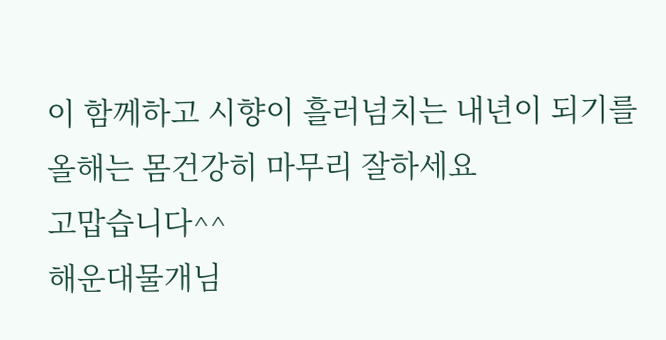이 함께하고 시향이 흘러넘치는 내년이 되기를
올해는 몸건강히 마무리 잘하세요
고맙습니다^^
해운대물개님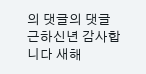의 댓글의 댓글
근하신년 감사합니다 새해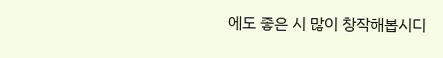에도 좋은 시 많이 창작해봅시디